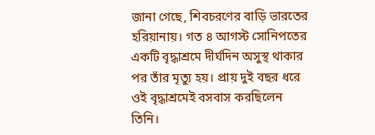জানা গেছে, শিবচরণের বাড়ি ভারতের হরিয়ানায়। গত ৪ আগস্ট সোনিপতের একটি বৃদ্ধাশ্রমে দীর্ঘদিন অসুস্থ থাকার পর তাঁর মৃত্যু হয়। প্রায় দুই বছর ধরে ওই বৃদ্ধাশ্রমেই বসবাস করছিলেন তিনি।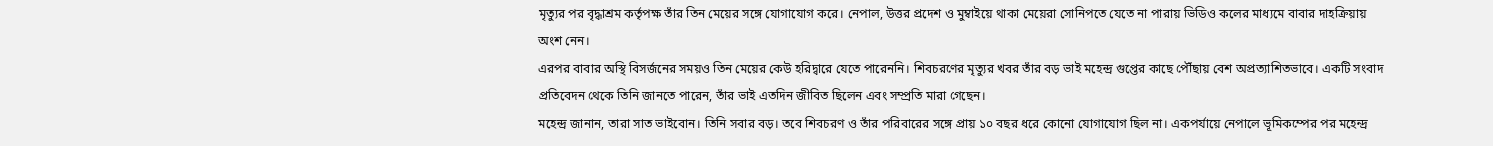মৃত্যুর পর বৃদ্ধাশ্রম কর্তৃপক্ষ তাঁর তিন মেয়ের সঙ্গে যোগাযোগ করে। নেপাল, উত্তর প্রদেশ ও মুম্বাইয়ে থাকা মেয়েরা সোনিপতে যেতে না পারায় ভিডিও কলের মাধ্যমে বাবার দাহক্রিয়ায় অংশ নেন।
এরপর বাবার অস্থি বিসর্জনের সময়ও তিন মেয়ের কেউ হরিদ্বারে যেতে পারেননি। শিবচরণের মৃত্যুর খবর তাঁর বড় ভাই মহেন্দ্র গুপ্তের কাছে পৌঁছায় বেশ অপ্রত্যাশিতভাবে। একটি সংবাদ প্রতিবেদন থেকে তিনি জানতে পারেন, তাঁর ভাই এতদিন জীবিত ছিলেন এবং সম্প্রতি মারা গেছেন।
মহেন্দ্র জানান, তারা সাত ভাইবোন। তিনি সবার বড়। তবে শিবচরণ ও তাঁর পরিবারের সঙ্গে প্রায় ১০ বছর ধরে কোনো যোগাযোগ ছিল না। একপর্যায়ে নেপালে ভূমিকম্পের পর মহেন্দ্র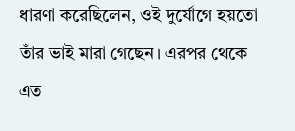ধারণা করেছিলেন, ওই দুর্যোগে হয়তো তাঁর ভাই মারা গেছেন। এরপর থেকে এত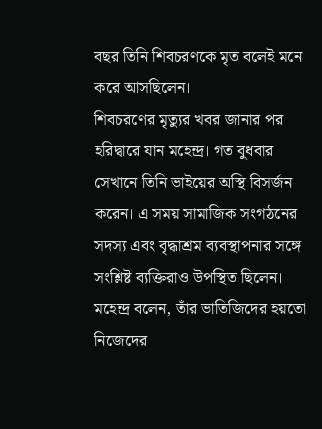বছর তিনি শিবচরণকে মৃত বলেই মনে করে আসছিলেন।
শিবচরণের মৃত্যুর খবর জানার পর হরিদ্বারে যান মহেন্দ্র। গত বুধবার সেখানে তিনি ভাইয়ের অস্থি বিসর্জন করেন। এ সময় সামাজিক সংগঠনের সদস্য এবং বৃদ্ধাশ্রম ব্যবস্থাপনার সঙ্গে সংশ্লিষ্ট ব্যক্তিরাও উপস্থিত ছিলেন। মহেন্দ্র বলেন, তাঁর ভাতিজিদের হয়তো নিজেদের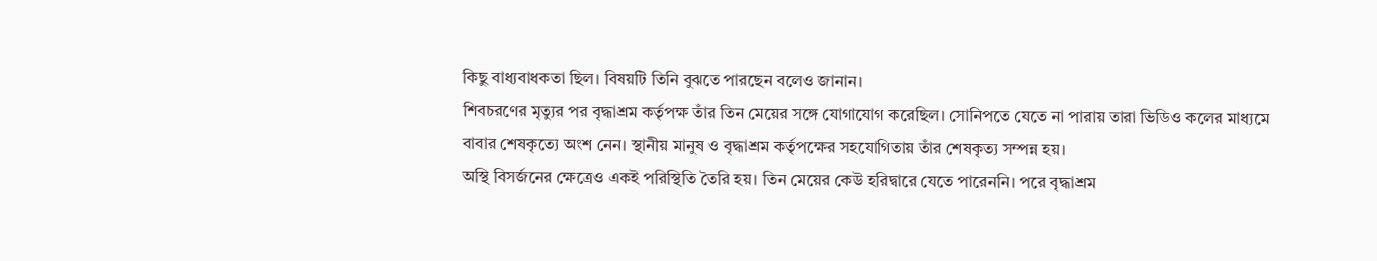কিছু বাধ্যবাধকতা ছিল। বিষয়টি তিনি বুঝতে পারছেন বলেও জানান।
শিবচরণের মৃত্যুর পর বৃদ্ধাশ্রম কর্তৃপক্ষ তাঁর তিন মেয়ের সঙ্গে যোগাযোগ করেছিল। সোনিপতে যেতে না পারায় তারা ভিডিও কলের মাধ্যমে বাবার শেষকৃত্যে অংশ নেন। স্থানীয় মানুষ ও বৃদ্ধাশ্রম কর্তৃপক্ষের সহযোগিতায় তাঁর শেষকৃত্য সম্পন্ন হয়।
অস্থি বিসর্জনের ক্ষেত্রেও একই পরিস্থিতি তৈরি হয়। তিন মেয়ের কেউ হরিদ্বারে যেতে পারেননি। পরে বৃদ্ধাশ্রম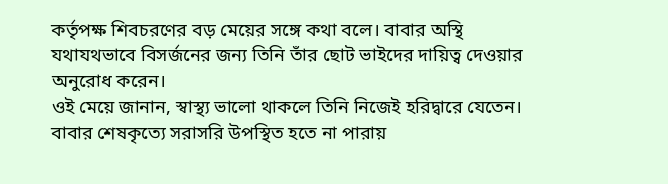কর্তৃপক্ষ শিবচরণের বড় মেয়ের সঙ্গে কথা বলে। বাবার অস্থি যথাযথভাবে বিসর্জনের জন্য তিনি তাঁর ছোট ভাইদের দায়িত্ব দেওয়ার অনুরোধ করেন।
ওই মেয়ে জানান, স্বাস্থ্য ভালো থাকলে তিনি নিজেই হরিদ্বারে যেতেন। বাবার শেষকৃত্যে সরাসরি উপস্থিত হতে না পারায়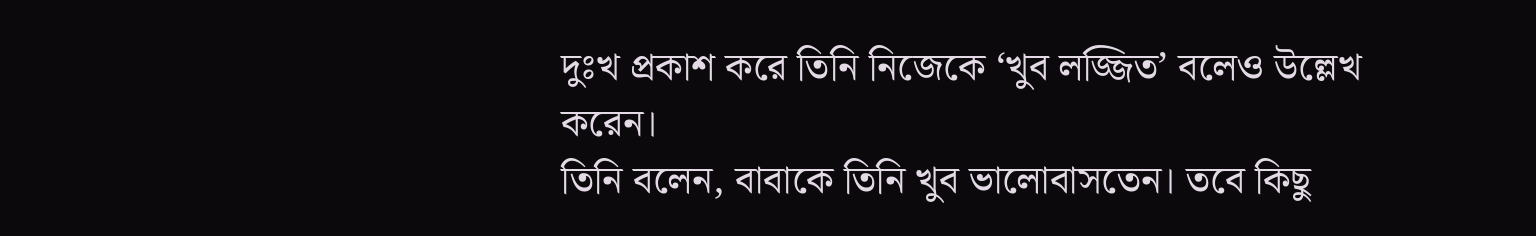দুঃখ প্রকাশ করে তিনি নিজেকে ‘খুব লজ্জিত’ বলেও উল্লেখ করেন।
তিনি বলেন, বাবাকে তিনি খুব ভালোবাসতেন। তবে কিছু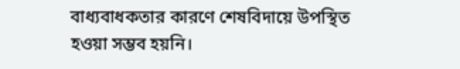বাধ্যবাধকতার কারণে শেষবিদায়ে উপস্থিত হওয়া সম্ভব হয়নি।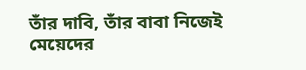তাঁর দাবি, তাঁর বাবা নিজেই মেয়েদের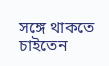সঙ্গে থাকতে চাইতেন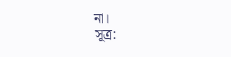না।
সূত্র: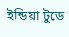ইন্ডিয়া টুডে